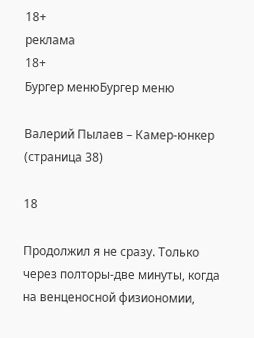18+
реклама
18+
Бургер менюБургер меню

Валерий Пылаев – Камер-юнкер (страница 38)

18

Продолжил я не сразу. Только через полторы-две минуты, когда на венценосной физиономии,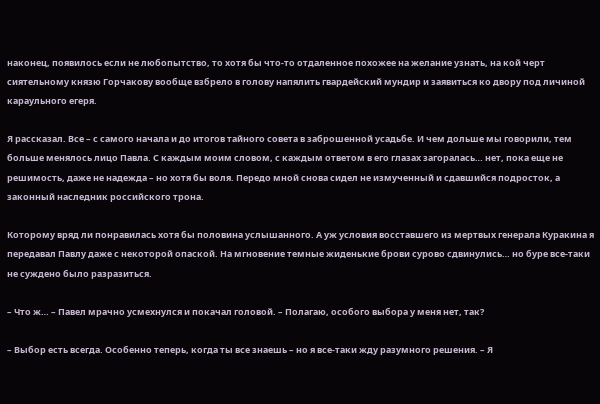наконец, появилось если не любопытство, то хотя бы что-то отдаленное похожее на желание узнать, на кой черт сиятельному князю Горчакову вообще взбрело в голову напялить гвардейский мундир и заявиться ко двору под личиной караульного егеря.

Я рассказал. Все – с самого начала и до итогов тайного совета в заброшенной усадьбе. И чем дольше мы говорили, тем больше менялось лицо Павла. С каждым моим словом, с каждым ответом в его глазах загоралась… нет, пока еще не решимость, даже не надежда – но хотя бы воля. Передо мной снова сидел не измученный и сдавшийся подросток, а законный наследник российского трона.

Которому вряд ли понравилась хотя бы половина услышанного. А уж условия восставшего из мертвых генерала Куракина я передавал Павлу даже с некоторой опаской. На мгновение темные жиденькие брови сурово сдвинулись… но буре все-таки не суждено было разразиться.

– Что ж… – Павел мрачно усмехнулся и покачал головой. – Полагаю, особого выбора у меня нет, так?

– Выбор есть всегда. Особенно теперь, когда ты все знаешь – но я все-таки жду разумного решения. – Я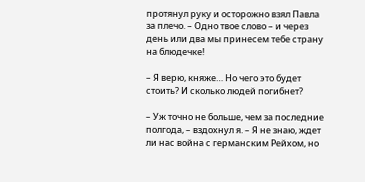протянул руку и осторожно взял Павла за плечо. – Одно твое слово – и через день или два мы принесем тебе страну на блюдечке!

– Я верю, княже… Но чего это будет стоить? И сколько людей погибнет?

– Уж точно не больше, чем за последние полгода, – вздохнул я. – Я не знаю, ждет ли нас война с германским Рейхом, но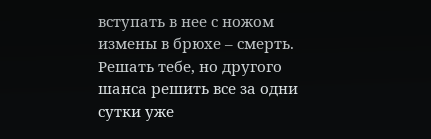вступать в нее с ножом измены в брюхе – смерть. Решать тебе, но другого шанса решить все за одни сутки уже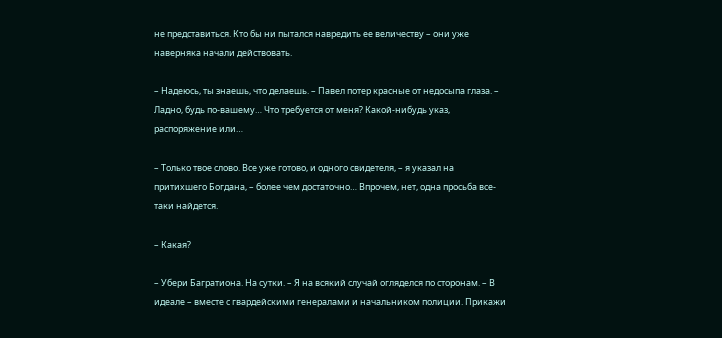не представиться. Кто бы ни пытался навредить ее величеству – они уже наверняка начали действовать.

– Надеюсь, ты знаешь, что делаешь. – Павел потер красные от недосыпа глаза. – Ладно, будь по-вашему… Что требуется от меня? Какой-нибудь указ, распоряжение или…

– Только твое слово. Все уже готово, и одного свидетеля, – я указал на притихшего Богдана, – более чем достаточно… Впрочем, нет, одна просьба все-таки найдется.

– Какая?

– Убери Багратиона. На сутки. – Я на всякий случай огляделся по сторонам. – В идеале – вместе с гвардейскими генералами и начальником полиции. Прикажи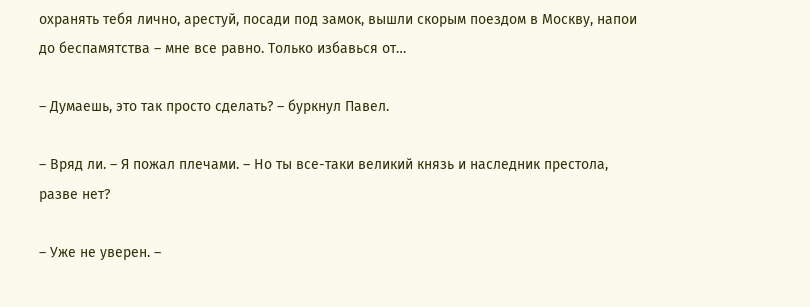охранять тебя лично, арестуй, посади под замок, вышли скорым поездом в Москву, напои до беспамятства – мне все равно. Только избавься от…

– Думаешь, это так просто сделать? – буркнул Павел.

– Вряд ли. – Я пожал плечами. – Но ты все-таки великий князь и наследник престола, разве нет?

– Уже не уверен. –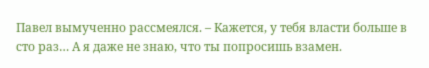Павел вымученно рассмеялся. – Кажется, у тебя власти больше в сто раз… А я даже не знаю, что ты попросишь взамен.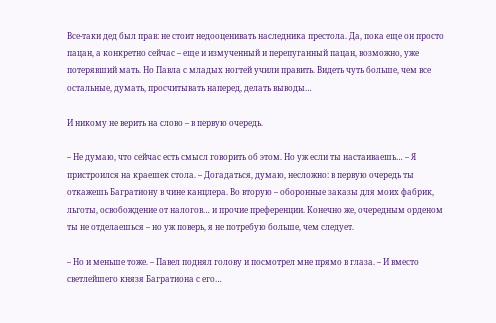Все-таки дед был прав: не стоит недооценивать наследника престола. Да, пока еще он просто пацан, а конкретно сейчас – еще и измученный и перепуганный пацан, возможно, уже потерявший мать. Но Павла с младых ногтей учили править. Видеть чуть больше, чем все остальные, думать, просчитывать наперед, делать выводы…

И никому не верить на слово – в первую очередь.

– Не думаю, что сейчас есть смысл говорить об этом. Но уж если ты настаиваешь… – Я пристроился на краешек стола. – Догадаться, думаю, несложно: в первую очередь ты откажешь Багратиону в чине канцлера. Во вторую – оборонные заказы для моих фабрик, льготы, освобождение от налогов… и прочие преференции. Конечно же, очередным орденом ты не отделаешься – но уж поверь, я не потребую больше, чем следует.

– Но и меньше тоже. – Павел поднял голову и посмотрел мне прямо в глаза. – И вместо светлейшего князя Багратиона с его…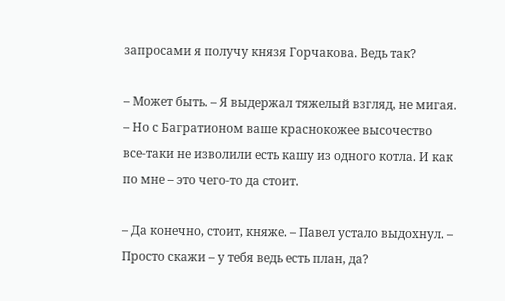запросами я получу князя Горчакова. Ведь так?

– Может быть. – Я выдержал тяжелый взгляд, не мигая. – Но с Багратионом ваше краснокожее высочество все-таки не изволили есть кашу из одного котла. И как по мне – это чего-то да стоит.

– Да конечно, стоит, княже. – Павел устало выдохнул. – Просто скажи – у тебя ведь есть план, да?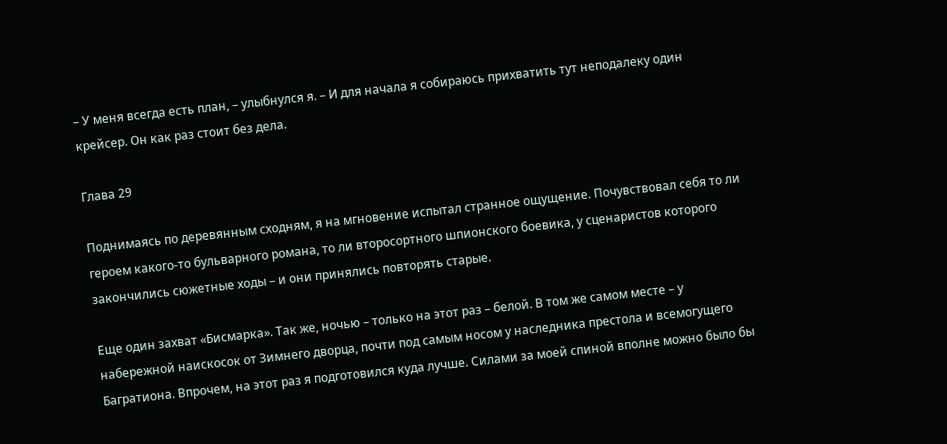– У меня всегда есть план, – улыбнулся я. – И для начала я собираюсь прихватить тут неподалеку один крейсер. Он как раз стоит без дела.

Глава 29

Поднимаясь по деревянным сходням, я на мгновение испытал странное ощущение. Почувствовал себя то ли героем какого-то бульварного романа, то ли второсортного шпионского боевика, у сценаристов которого закончились сюжетные ходы – и они принялись повторять старые.

Еще один захват «Бисмарка». Так же, ночью – только на этот раз – белой. В том же самом месте – у набережной наискосок от Зимнего дворца, почти под самым носом у наследника престола и всемогущего Багратиона. Впрочем, на этот раз я подготовился куда лучше. Силами за моей спиной вполне можно было бы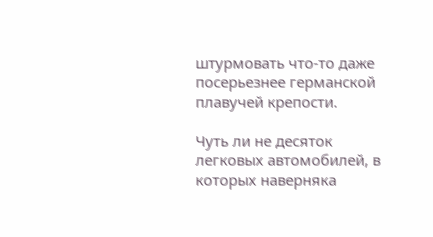штурмовать что-то даже посерьезнее германской плавучей крепости.

Чуть ли не десяток легковых автомобилей, в которых наверняка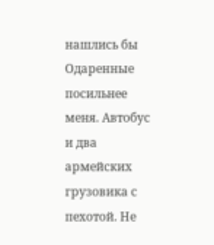нашлись бы Одаренные посильнее меня. Автобус и два армейских грузовика с пехотой. Не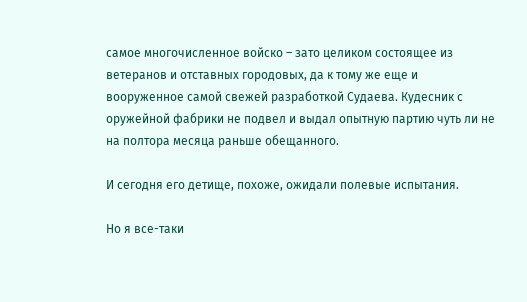самое многочисленное войско – зато целиком состоящее из ветеранов и отставных городовых, да к тому же еще и вооруженное самой свежей разработкой Судаева. Кудесник с оружейной фабрики не подвел и выдал опытную партию чуть ли не на полтора месяца раньше обещанного.

И сегодня его детище, похоже, ожидали полевые испытания.

Но я все-таки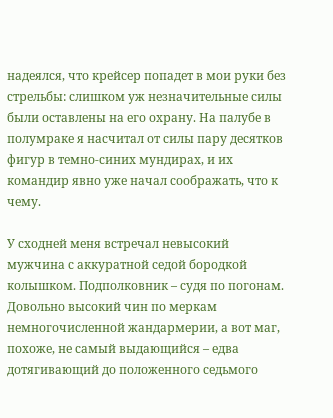надеялся, что крейсер попадет в мои руки без стрельбы: слишком уж незначительные силы были оставлены на его охрану. На палубе в полумраке я насчитал от силы пару десятков фигур в темно-синих мундирах, и их командир явно уже начал соображать, что к чему.

У сходней меня встречал невысокий мужчина с аккуратной седой бородкой колышком. Подполковник – судя по погонам. Довольно высокий чин по меркам немногочисленной жандармерии, а вот маг, похоже, не самый выдающийся – едва дотягивающий до положенного седьмого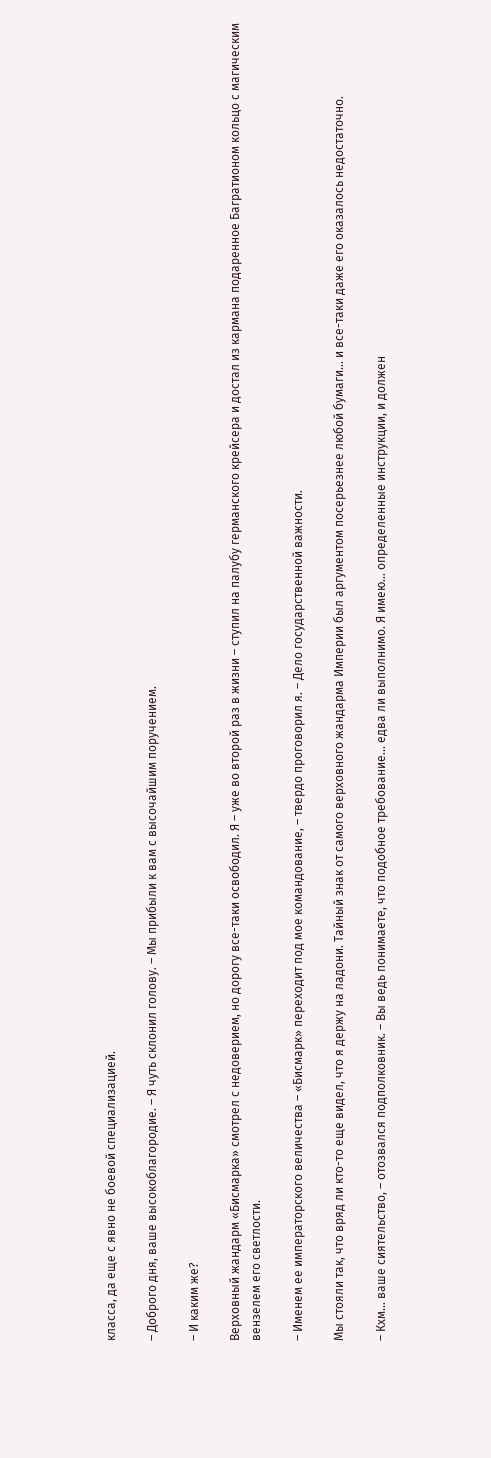класса, да еще с явно не боевой специализацией.

– Доброго дня, ваше высокоблагородие. – Я чуть склонил голову. – Мы прибыли к вам с высочайшим поручением.

– И каким же?

Верховный жандарм «Бисмарка» смотрел с недоверием, но дорогу все-таки освободил. Я – уже во второй раз в жизни – ступил на палубу германского крейсера и достал из кармана подаренное Багратионом кольцо с магическим вензелем его светлости.

– Именем ее императорского величества – «Бисмарк» переходит под мое командование, – твердо проговорил я. – Дело государственной важности.

Мы стояли так, что вряд ли кто-то еще видел, что я держу на ладони. Тайный знак от самого верховного жандарма Империи был аргументом посерьезнее любой бумаги… и все-таки даже его оказалось недостаточно.

– Кхм… ваше сиятельство, – отозвался подполковник. – Вы ведь понимаете, что подобное требование… едва ли выполнимо. Я имею… определенные инструкции, и должен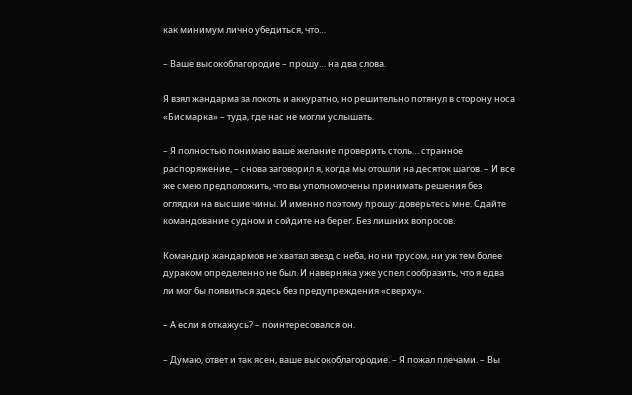как минимум лично убедиться, что…

– Ваше высокоблагородие – прошу… на два слова.

Я взял жандарма за локоть и аккуратно, но решительно потянул в сторону носа «Бисмарка» – туда, где нас не могли услышать.

– Я полностью понимаю ваше желание проверить столь… странное распоряжение, – снова заговорил я, когда мы отошли на десяток шагов. – И все же смею предположить, что вы уполномочены принимать решения без оглядки на высшие чины. И именно поэтому прошу: доверьтесь мне. Сдайте командование судном и сойдите на берег. Без лишних вопросов.

Командир жандармов не хватал звезд с неба, но ни трусом, ни уж тем более дураком определенно не был. И наверняка уже успел сообразить, что я едва ли мог бы появиться здесь без предупреждения «сверху».

– А если я откажусь? – поинтересовался он.

– Думаю, ответ и так ясен, ваше высокоблагородие. – Я пожал плечами. – Вы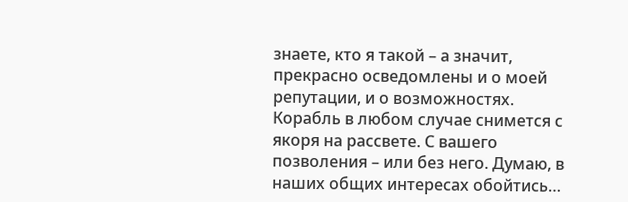знаете, кто я такой – а значит, прекрасно осведомлены и о моей репутации, и о возможностях. Корабль в любом случае снимется с якоря на рассвете. С вашего позволения – или без него. Думаю, в наших общих интересах обойтись…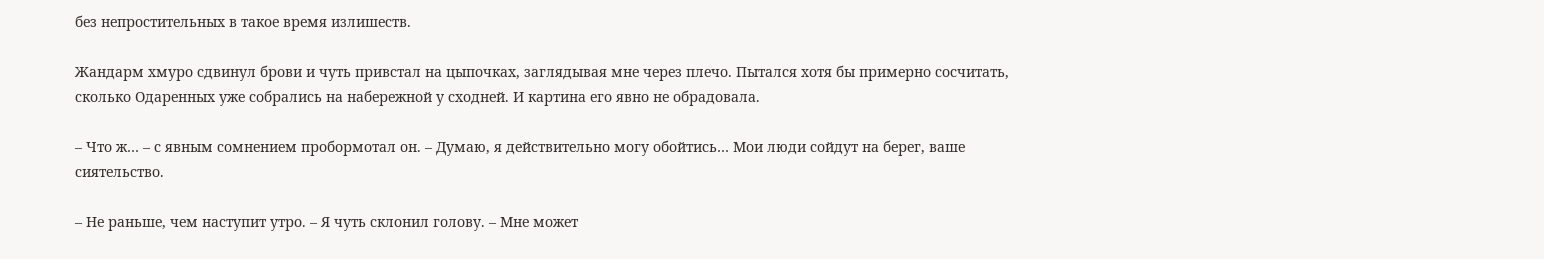без непростительных в такое время излишеств.

Жандарм хмуро сдвинул брови и чуть привстал на цыпочках, заглядывая мне через плечо. Пытался хотя бы примерно сосчитать, сколько Одаренных уже собрались на набережной у сходней. И картина его явно не обрадовала.

– Что ж… – с явным сомнением пробормотал он. – Думаю, я действительно могу обойтись… Мои люди сойдут на берег, ваше сиятельство.

– Не раньше, чем наступит утро. – Я чуть склонил голову. – Мне может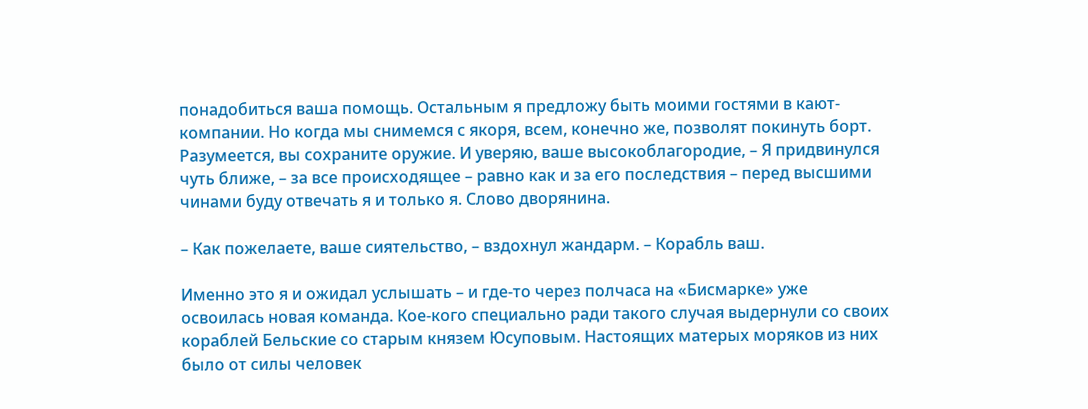понадобиться ваша помощь. Остальным я предложу быть моими гостями в кают-компании. Но когда мы снимемся с якоря, всем, конечно же, позволят покинуть борт. Разумеется, вы сохраните оружие. И уверяю, ваше высокоблагородие, – Я придвинулся чуть ближе, – за все происходящее – равно как и за его последствия – перед высшими чинами буду отвечать я и только я. Слово дворянина.

– Как пожелаете, ваше сиятельство, – вздохнул жандарм. – Корабль ваш.

Именно это я и ожидал услышать – и где-то через полчаса на «Бисмарке» уже освоилась новая команда. Кое-кого специально ради такого случая выдернули со своих кораблей Бельские со старым князем Юсуповым. Настоящих матерых моряков из них было от силы человек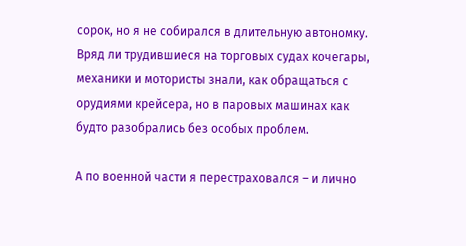сорок, но я не собирался в длительную автономку. Вряд ли трудившиеся на торговых судах кочегары, механики и мотористы знали, как обращаться с орудиями крейсера, но в паровых машинах как будто разобрались без особых проблем.

А по военной части я перестраховался – и лично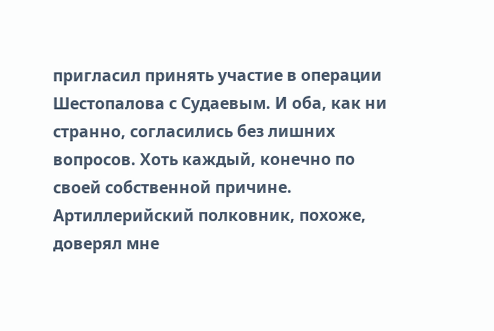пригласил принять участие в операции Шестопалова с Судаевым. И оба, как ни странно, согласились без лишних вопросов. Хоть каждый, конечно по своей собственной причине. Артиллерийский полковник, похоже, доверял мне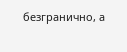безгранично, а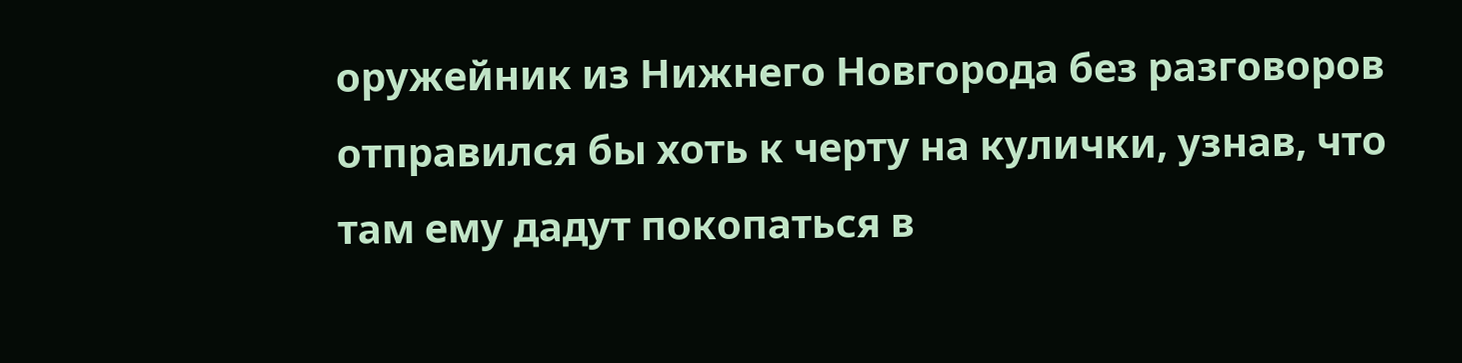оружейник из Нижнего Новгорода без разговоров отправился бы хоть к черту на кулички, узнав, что там ему дадут покопаться в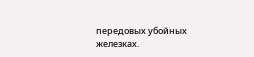передовых убойных железках.